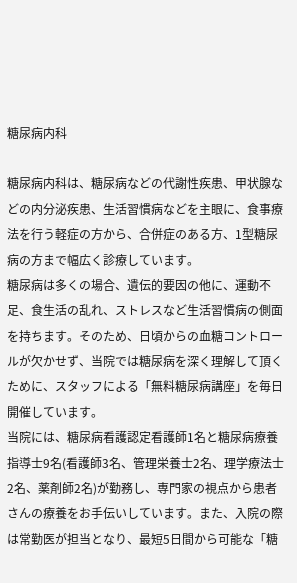糖尿病内科

糖尿病内科は、糖尿病などの代謝性疾患、甲状腺などの内分泌疾患、生活習慣病などを主眼に、食事療法を行う軽症の方から、合併症のある方、1型糖尿病の方まで幅広く診療しています。
糖尿病は多くの場合、遺伝的要因の他に、運動不足、食生活の乱れ、ストレスなど生活習慣病の側面を持ちます。そのため、日頃からの血糖コントロールが欠かせず、当院では糖尿病を深く理解して頂くために、スタッフによる「無料糖尿病講座」を毎日開催しています。
当院には、糖尿病看護認定看護師1名と糖尿病療養指導士9名(看護師3名、管理栄養士2名、理学療法士2名、薬剤師2名)が勤務し、専門家の視点から患者さんの療養をお手伝いしています。また、入院の際は常勤医が担当となり、最短5日間から可能な「糖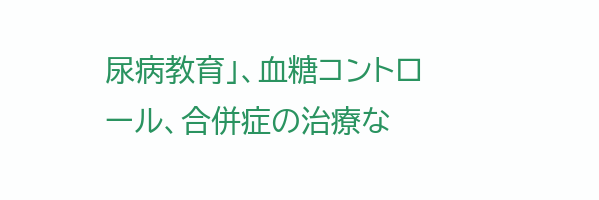尿病教育」、血糖コントロール、合併症の治療な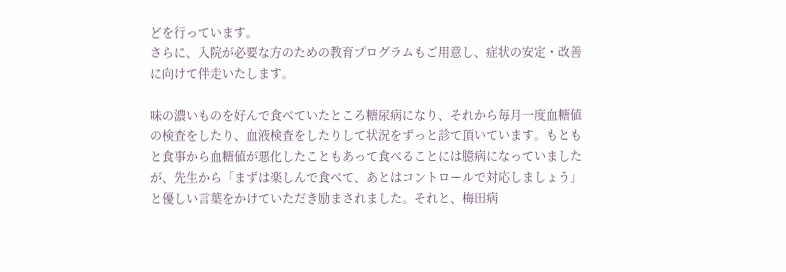どを行っています。
さらに、入院が必要な方のための教育プログラムもご用意し、症状の安定・改善に向けて伴走いたします。

味の濃いものを好んで食べていたところ糖尿病になり、それから毎月一度血糖値の検査をしたり、血液検査をしたりして状況をずっと診て頂いています。もともと食事から血糖値が悪化したこともあって食べることには臆病になっていましたが、先生から「まずは楽しんで食べて、あとはコントロールで対応しましょう」と優しい言葉をかけていただき励まされました。それと、梅田病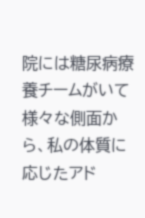院には糖尿病療養チームがいて様々な側面から、私の体質に応じたアド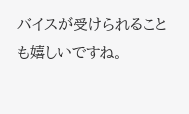バイスが受けられることも嬉しいですね。